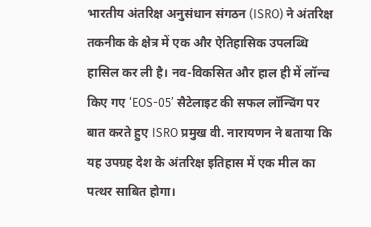भारतीय अंतरिक्ष अनुसंधान संगठन (ISRO) ने अंतरिक्ष तकनीक के क्षेत्र में एक और ऐतिहासिक उपलब्धि हासिल कर ली है। नव-विकसित और हाल ही में लॉन्च किए गए ‘EOS-05’ सैटेलाइट की सफल लॉन्चिंग पर बात करते हुए ISRO प्रमुख वी. नारायणन ने बताया कि यह उपग्रह देश के अंतरिक्ष इतिहास में एक मील का पत्थर साबित होगा।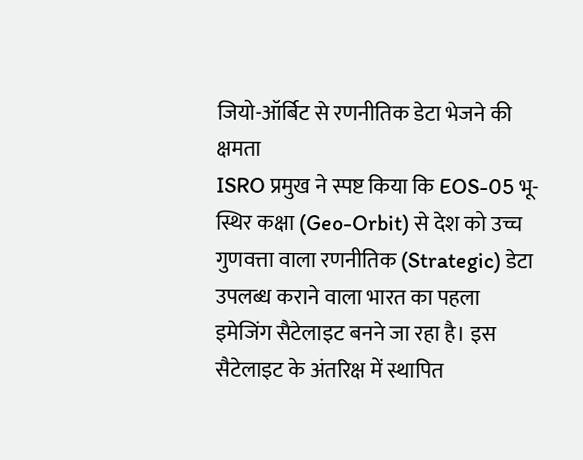जियो-ऑर्बिट से रणनीतिक डेटा भेजने की क्षमता
ISRO प्रमुख ने स्पष्ट किया कि EOS-05 भू-स्थिर कक्षा (Geo-Orbit) से देश को उच्च गुणवत्ता वाला रणनीतिक (Strategic) डेटा उपलब्ध कराने वाला भारत का पहला इमेजिंग सैटेलाइट बनने जा रहा है। इस सैटेलाइट के अंतरिक्ष में स्थापित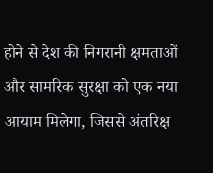होने से देश की निगरानी क्षमताओं और सामरिक सुरक्षा को एक नया आयाम मिलेगा, जिससे अंतरिक्ष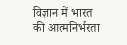विज्ञान में भारत की आत्मनिर्भरता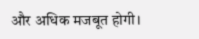और अधिक मजबूत होगी।